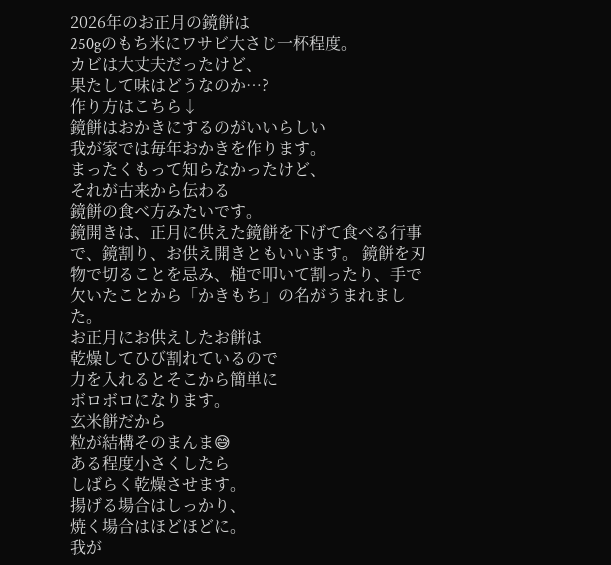2026年のお正月の鏡餅は
250gのもち米にワサビ大さじ一杯程度。
カビは大丈夫だったけど、
果たして味はどうなのか…?
作り方はこちら↓
鏡餅はおかきにするのがいいらしい
我が家では毎年おかきを作ります。
まったくもって知らなかったけど、
それが古来から伝わる
鏡餅の食べ方みたいです。
鏡開きは、正月に供えた鏡餅を下げて食べる行事で、鏡割り、お供え開きともいいます。 鏡餅を刃物で切ることを忌み、槌で叩いて割ったり、手で欠いたことから「かきもち」の名がうまれました。
お正月にお供えしたお餅は
乾燥してひび割れているので
力を入れるとそこから簡単に
ボロボロになります。
玄米餅だから
粒が結構そのまんま😅
ある程度小さくしたら
しばらく乾燥させます。
揚げる場合はしっかり、
焼く場合はほどほどに。
我が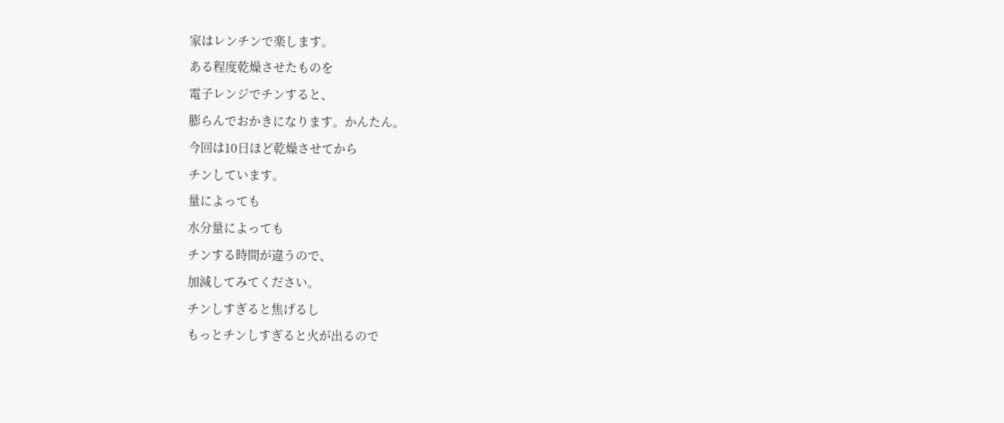家はレンチンで楽します。
ある程度乾燥させたものを
電子レンジでチンすると、
膨らんでおかきになります。かんたん。
今回は10日ほど乾燥させてから
チンしています。
量によっても
水分量によっても
チンする時間が違うので、
加減してみてください。
チンしすぎると焦げるし
もっとチンしすぎると火が出るので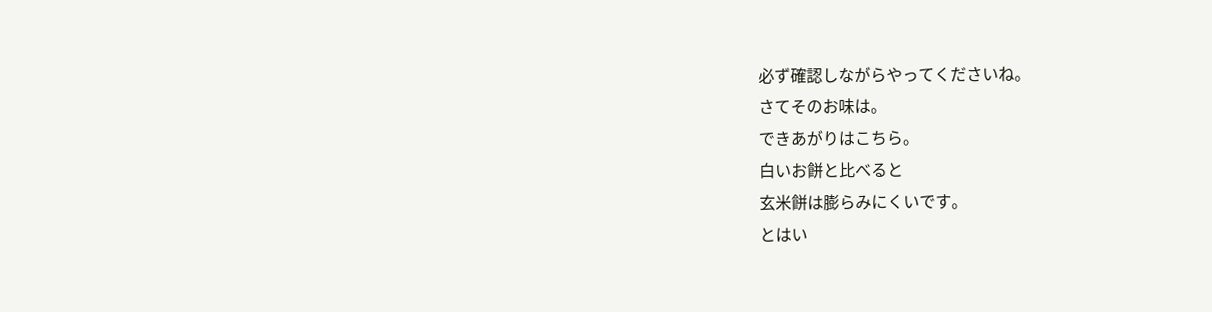必ず確認しながらやってくださいね。
さてそのお味は。
できあがりはこちら。
白いお餅と比べると
玄米餅は膨らみにくいです。
とはい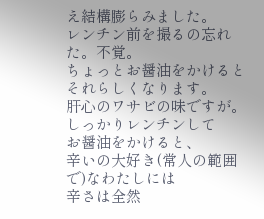え結構膨らみました。
レンチン前を撮るの忘れた。不覚。
ちょっとお醤油をかけると
それらしくなります。
肝心のワサビの味ですが。
しっかりレンチンして
お醤油をかけると、
辛いの大好き(常人の範囲で)なわたしには
辛さは全然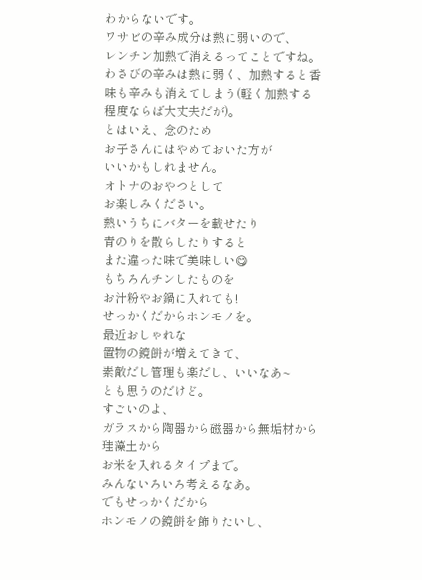わからないです。
ワサビの辛み成分は熱に弱いので、
レンチン加熱で消えるってことですね。
わさびの辛みは熱に弱く、加熱すると香味も辛みも消えてしまう(軽く加熱する程度ならば大丈夫だが)。
とはいえ、念のため
お子さんにはやめておいた方が
いいかもしれません。
オトナのおやつとして
お楽しみください。
熱いうちにバターを載せたり
青のりを散らしたりすると
また違った味で美味しい😋
もちろんチンしたものを
お汁粉やお鍋に入れても!
せっかくだからホンモノを。
最近おしゃれな
置物の鏡餅が増えてきて、
素敵だし管理も楽だし、いいなあ~
とも思うのだけど。
すごいのよ、
ガラスから陶器から磁器から無垢材から珪藻土から
お米を入れるタイプまで。
みんないろいろ考えるなあ。
でもせっかくだから
ホンモノの鏡餅を飾りたいし、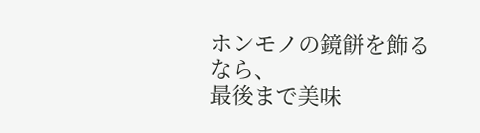ホンモノの鏡餅を飾るなら、
最後まで美味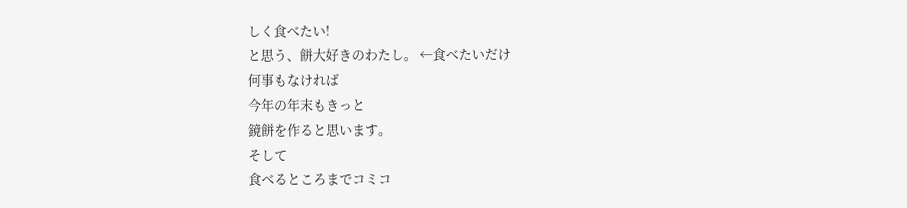しく食べたい!
と思う、餅大好きのわたし。 ←食べたいだけ
何事もなければ
今年の年末もきっと
鏡餅を作ると思います。
そして
食べるところまでコミコ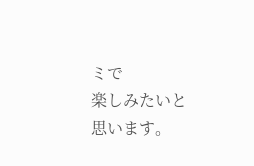ミで
楽しみたいと思います。